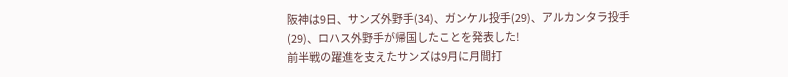阪神は9日、サンズ外野手(34)、ガンケル投手(29)、アルカンタラ投手(29)、ロハス外野手が帰国したことを発表した!
前半戦の躍進を支えたサンズは9月に月間打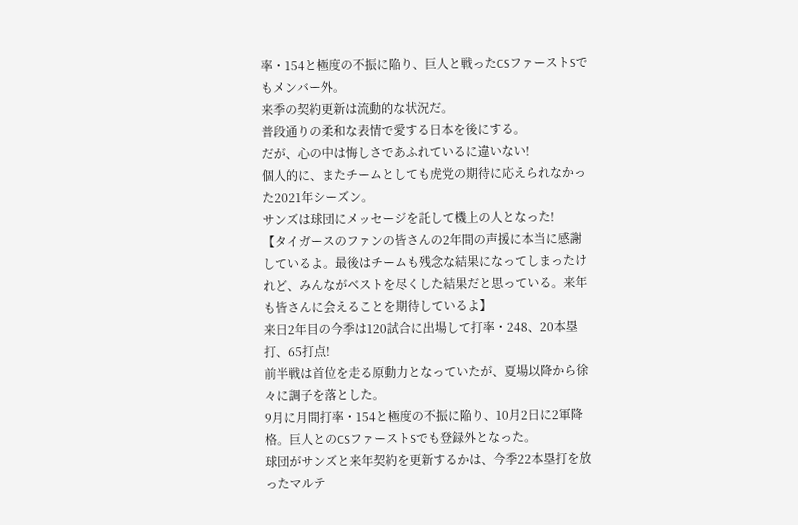率・154と極度の不振に陥り、巨人と戦ったCSファーストSでもメンバー外。
来季の契約更新は流動的な状況だ。
普段通りの柔和な表情で愛する日本を後にする。
だが、心の中は悔しさであふれているに違いない!
個人的に、またチームとしても虎党の期待に応えられなかった2021年シーズン。
サンズは球団にメッセージを託して機上の人となった!
【タイガースのファンの皆さんの2年間の声援に本当に感謝しているよ。最後はチームも残念な結果になってしまったけれど、みんながベストを尽くした結果だと思っている。来年も皆さんに会えることを期待しているよ】
来日2年目の今季は120試合に出場して打率・248、20本塁打、65打点!
前半戦は首位を走る原動力となっていたが、夏場以降から徐々に調子を落とした。
9月に月間打率・154と極度の不振に陥り、10月2日に2軍降格。巨人とのCSファーストSでも登録外となった。
球団がサンズと来年契約を更新するかは、今季22本塁打を放ったマルテ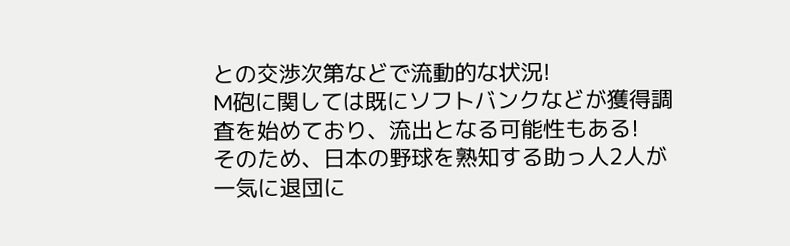との交渉次第などで流動的な状況!
M砲に関しては既にソフトバンクなどが獲得調査を始めており、流出となる可能性もある!
そのため、日本の野球を熟知する助っ人2人が一気に退団に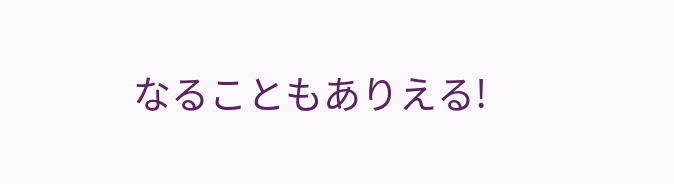なることもありえる!